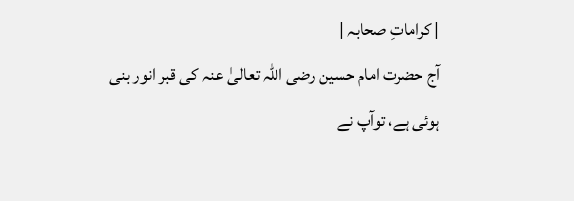| کراماتِ صحابہ |
آج حضرت امام حسین رضی اللہ تعالیٰ عنہ کی قبر انور بنی ہوئی ہے، توآپ نے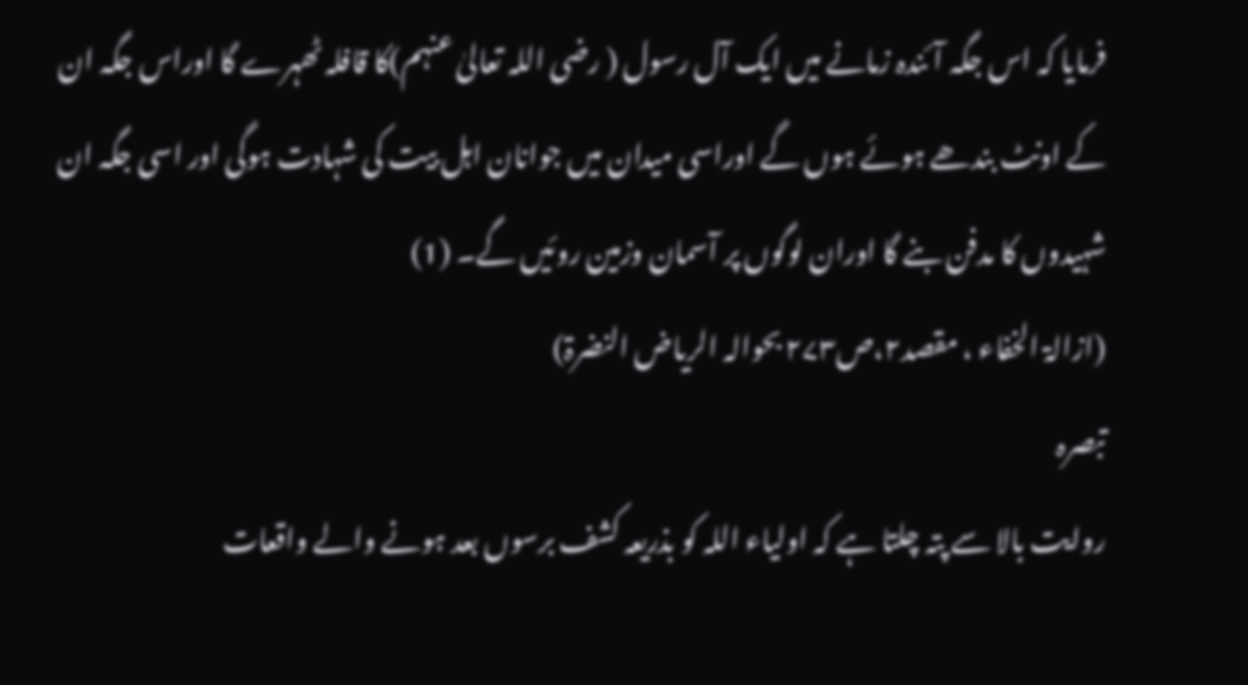فرمایا کہ اس جگہ آئندہ زمانے میں ایک آل رسول ( رضی اللہ تعالیٰ عنہم)کا قافلہ ٹھہرے گا اوراس جگہ ان کے اونٹ بندھے ہوئے ہوں گے اوراسی میدان میں جوانان اہل بیت کی شہادت ہوگی اور اسی جگہ ان شہیدوں کا مدفن بنے گا اوران لوگوں پر آسمان وزمین روئیں گے۔ (1)
(ازالۃ الخفاء ، مقصد۲،ص۲۷۳ بحوالہ الریاض النضرۃ)
تبصرہ
روایت بالا سے پتہ چلتا ہے کہ اولیاء اللہ کو بذریعہ کشف برسوں بعد ہونے والے واقعات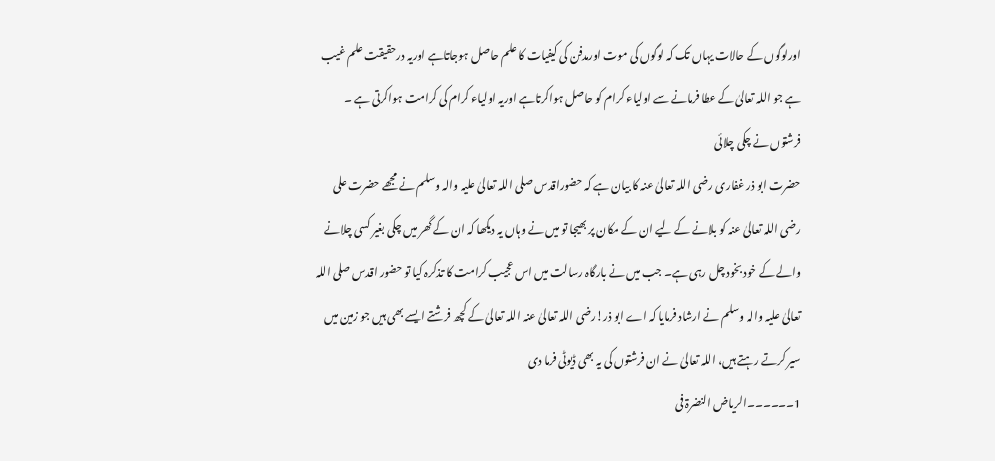اورلوگوں کے حالات یہاں تک کہ لوگوں کی موت اورمدفن کی کیفیات کا علم حاصل ہوجاتاہے اوریہ درحقیقت علم غیب ہے جو اللہ تعالیٰ کے عطا فرمانے سے اولیاء کرام کو حاصل ہواکرتاہے اوریہ اولیاء کرام کی کرامت ہواکرتی ہے ۔
فرشتوں نے چکی چلائی
حضرت ابو ذر غفاری رضی اللہ تعالیٰ عنہ کا بیان ہے کہ حضوراقدس صلی اللہ تعالیٰ علیہ والہ وسلم نے مجھے حضرت علی رضی اللہ تعالیٰ عنہ کو بلانے کے لیے ان کے مکان پر بھیجا تو میں نے وہاں یہ دیکھا کہ ان کے گھر میں چکی بغیر کسی چلانے والے کے خود بخود چل رہی ہے۔ جب میں نے بارگاہ رسالت میں اس عجیب کرامت کا تذکرہ کیا تو حضور اقدس صلی اللہ تعالیٰ علیہ والہ وسلم نے ارشاد فرمایا کہ اے ابو ذر!رضی اللہ تعالیٰ عنہ اللہ تعالیٰ کے کچھ فرشتے ایسے بھی ہیں جو زمین میں سیر کرتے رہتے ہیں، اللہ تعالیٰ نے ان فرشتوں کی یہ بھی ڈیوٹی فرما دی
1۔۔۔۔۔۔الریاض النضرۃ فی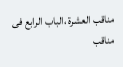مناقب العشرۃ ،الباب الرابع فی مناقب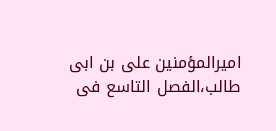امیرالمؤمنین علی بن ابی طالب،الفصل التاسع فی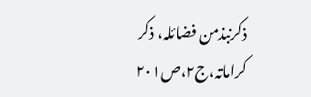ذکرنبذمن فضائلہ، ذکر کراماتہ،ج۲،ص۲۰۱